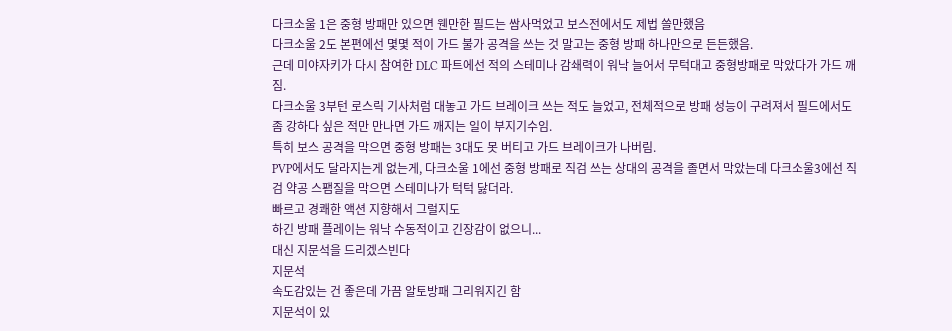다크소울 1은 중형 방패만 있으면 웬만한 필드는 쌈사먹었고 보스전에서도 제법 쓸만했음
다크소울 2도 본편에선 몇몇 적이 가드 불가 공격을 쓰는 것 말고는 중형 방패 하나만으로 든든했음.
근데 미야자키가 다시 참여한 DLC 파트에선 적의 스테미나 감쇄력이 워낙 늘어서 무턱대고 중형방패로 막았다가 가드 깨짐.
다크소울 3부턴 로스릭 기사처럼 대놓고 가드 브레이크 쓰는 적도 늘었고, 전체적으로 방패 성능이 구려져서 필드에서도 좀 강하다 싶은 적만 만나면 가드 깨지는 일이 부지기수임.
특히 보스 공격을 막으면 중형 방패는 3대도 못 버티고 가드 브레이크가 나버림.
PVP에서도 달라지는게 없는게, 다크소울 1에선 중형 방패로 직검 쓰는 상대의 공격을 졸면서 막았는데 다크소울3에선 직검 약공 스팸질을 막으면 스테미나가 턱턱 닳더라.
빠르고 경쾌한 액션 지향해서 그럴지도
하긴 방패 플레이는 워낙 수동적이고 긴장감이 없으니...
대신 지문석을 드리겠스빈다
지문석
속도감있는 건 좋은데 가끔 알토방패 그리워지긴 함
지문석이 있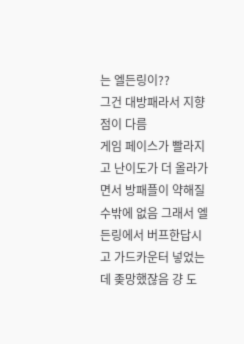는 엘든링이??
그건 대방패라서 지향점이 다름
게임 페이스가 빨라지고 난이도가 더 올라가면서 방패플이 약해질수밖에 없음 그래서 엘든링에서 버프한답시고 가드카운터 넣었는데 좆망했잖음 걍 도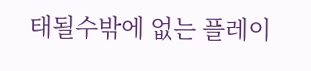태될수밖에 없는 플레이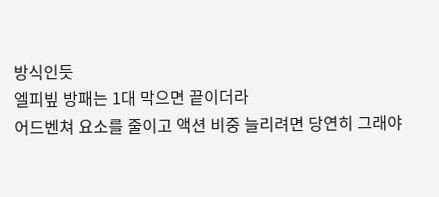방식인듯
엘피빞 방패는 1대 막으면 끝이더라
어드벤쳐 요소를 줄이고 액션 비중 늘리려면 당연히 그래야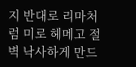지 반대로 리마처럼 미로 헤메고 절벽 낙사하게 만드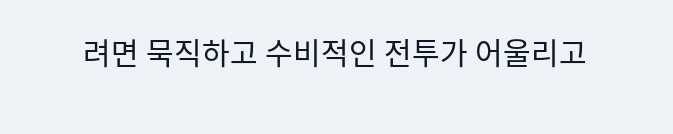려면 묵직하고 수비적인 전투가 어울리고